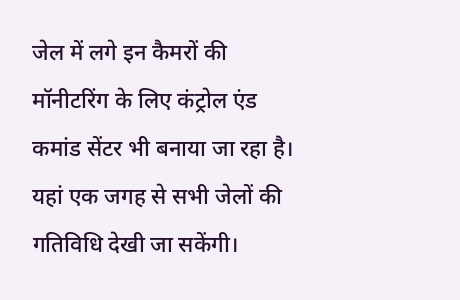जेल में लगे इन कैमरों की मॉनीटरिंग के लिए कंट्रोल एंड कमांड सेंटर भी बनाया जा रहा है। यहां एक जगह से सभी जेलों की गतिविधि देखी जा सकेंगी।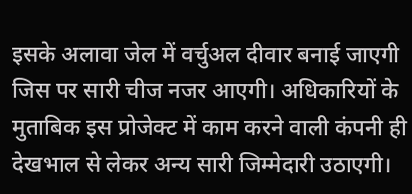इसके अलावा जेल में वर्चुअल दीवार बनाई जाएगी जिस पर सारी चीज नजर आएगी। अधिकारियों के मुताबिक इस प्रोजेक्ट में काम करने वाली कंपनी ही देखभाल से लेकर अन्य सारी जिम्मेदारी उठाएगी।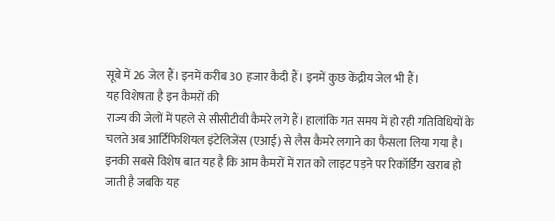सूबे में 26 जेल हैं। इनमें करीब 30 हजार कैदी हैं। इनमें कुछ केंद्रीय जेल भी हैं।
यह विशेषता है इन कैमरों की
राज्य की जेलों में पहले से सीसीटीवी कैमरे लगे हैं। हालांकि गत समय में हो रही गतिविधियों के चलते अब आर्टिफिशियल इंटेलिजेंस (एआई) से लैस कैमरे लगाने का फैसला लिया गया है। इनकी सबसे विशेष बात यह है कि आम कैमरों में रात को लाइट पड़ने पर रिकॉर्डिंग खराब हो जाती है जबकि यह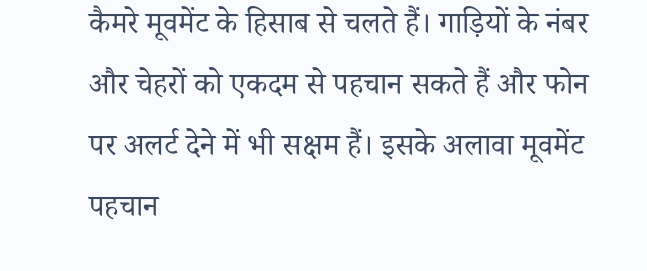कैमरे मूवमेंट के हिसाब से चलते हैं। गाड़ियों के नंबर और चेहरों को एकदम से पहचान सकते हैं और फोन पर अलर्ट देने में भी सक्षम हैं। इसके अलावा मूवमेंट पहचान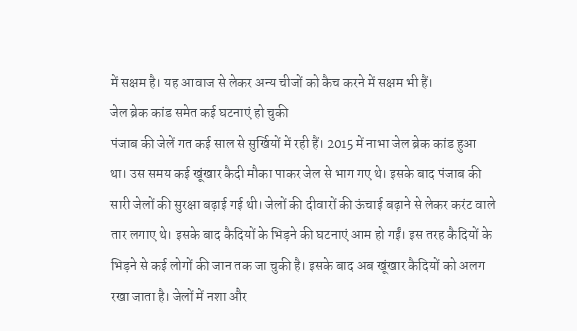में सक्षम है। यह आवाज से लेकर अन्य चीजों को कैच करने में सक्षम भी हैं।
जेल ब्रेक कांड समेत कई घटनाएं हो चुकी
पंजाब की जेलें गत कई साल से सुर्खियों में रही हैं। 2015 में नाभा जेल ब्रेक कांड हुआ था। उस समय कई खूंखार कैदी मौका पाकर जेल से भाग गए थे। इसके बाद पंजाब की सारी जेलों की सुरक्षा बढ़ाई गई थी। जेलों की दीवारों की ऊंचाई बढ़ाने से लेकर करंट वाले तार लगाए थे। इसके बाद कैदियों के भिड़ने की घटनाएं आम हो गईं। इस तरह कैदियों के भिड़ने से कई लोगों की जान तक जा चुकी है। इसके बाद अब खूंखार कैदियों को अलग रखा जाता है। जेलों में नशा और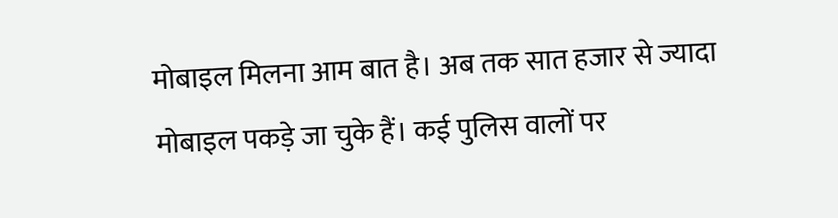मोबाइल मिलना आम बात है। अब तक सात हजार से ज्यादा मोबाइल पकड़े जा चुके हैं। कई पुलिस वालों पर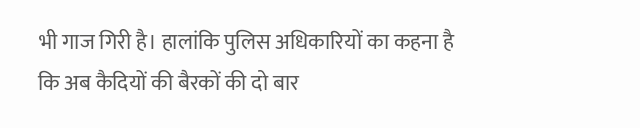भी गाज गिरी है। हालांकि पुलिस अधिकारियों का कहना है कि अब कैदियों की बैरकों की दो बार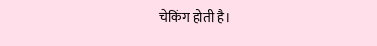चेकिंग होती है।